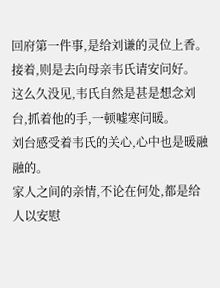回府第一件事,是给刘谦的灵位上香。接着,则是去向母亲韦氏请安问好。
这么久没见,韦氏自然是甚是想念刘台,抓着他的手,一顿嘘寒问暖。
刘台感受着韦氏的关心,心中也是暖融融的。
家人之间的亲情,不论在何处,都是给人以安慰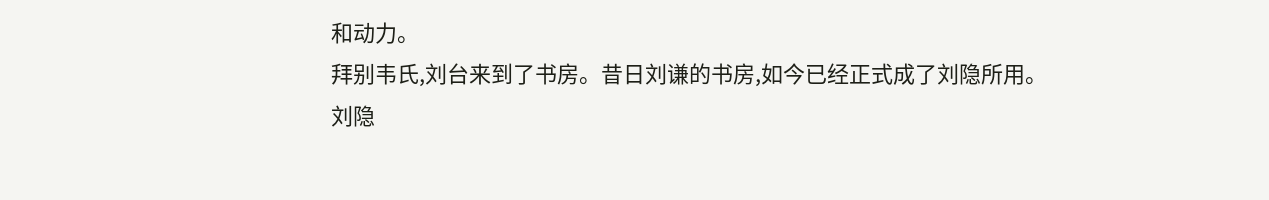和动力。
拜别韦氏,刘台来到了书房。昔日刘谦的书房,如今已经正式成了刘隐所用。
刘隐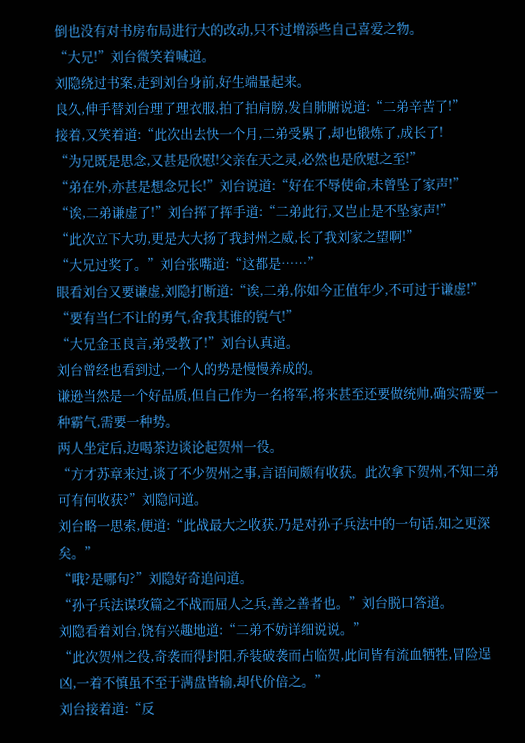倒也没有对书房布局进行大的改动,只不过增添些自己喜爱之物。
“大兄!”刘台微笑着喊道。
刘隐绕过书案,走到刘台身前,好生端量起来。
良久,伸手替刘台理了理衣服,拍了拍肩膀,发自肺腑说道:“二弟辛苦了!”
接着,又笑着道:“此次出去快一个月,二弟受累了,却也锻炼了,成长了!
“为兄既是思念,又甚是欣慰!父亲在天之灵,必然也是欣慰之至!”
“弟在外,亦甚是想念兄长!”刘台说道:“好在不辱使命,未曾坠了家声!”
“诶,二弟谦虚了!”刘台挥了挥手道:“二弟此行,又岂止是不坠家声!”
“此次立下大功,更是大大扬了我封州之威,长了我刘家之望啊!”
“大兄过奖了。”刘台张嘴道:“这都是……”
眼看刘台又要谦虚,刘隐打断道:“诶,二弟,你如今正值年少,不可过于谦虚!”
“要有当仁不让的勇气,舍我其谁的锐气!”
“大兄金玉良言,弟受教了!”刘台认真道。
刘台曾经也看到过,一个人的势是慢慢养成的。
谦逊当然是一个好品质,但自己作为一名将军,将来甚至还要做统帅,确实需要一种霸气,需要一种势。
两人坐定后,边喝茶边谈论起贺州一役。
“方才苏章来过,谈了不少贺州之事,言语间颇有收获。此次拿下贺州,不知二弟可有何收获?”刘隐问道。
刘台略一思索,便道:“此战最大之收获,乃是对孙子兵法中的一句话,知之更深矣。”
“哦?是哪句?”刘隐好奇追问道。
“孙子兵法谋攻篇之不战而屈人之兵,善之善者也。”刘台脱口答道。
刘隐看着刘台,饶有兴趣地道:“二弟不妨详细说说。”
“此次贺州之役,奇袭而得封阳,乔装破袭而占临贺,此间皆有流血牺牲,冒险逞凶,一着不慎虽不至于满盘皆输,却代价倍之。”
刘台接着道:“反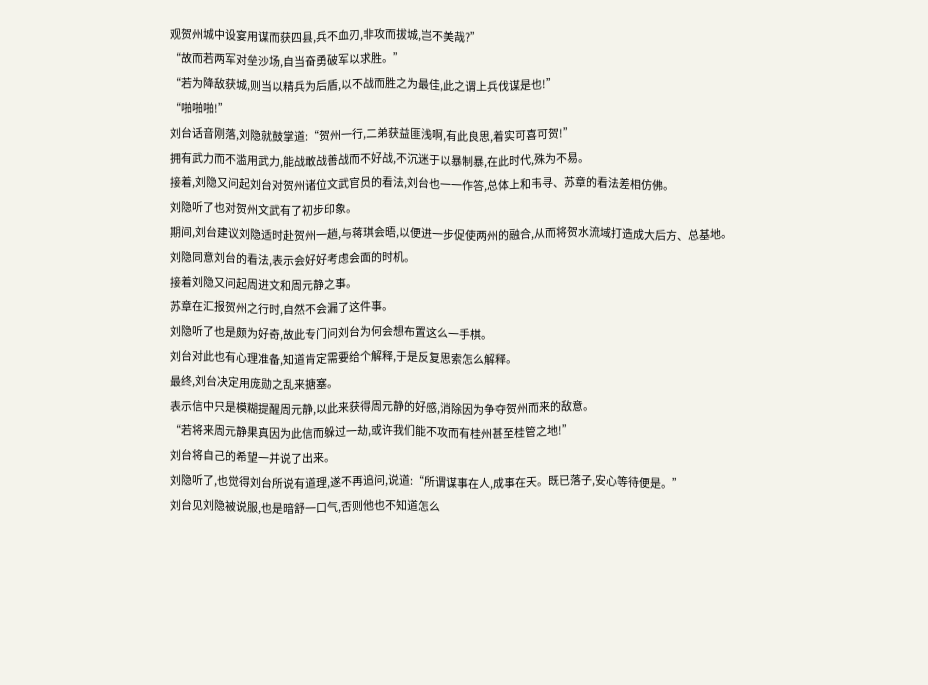观贺州城中设宴用谋而获四县,兵不血刃,非攻而拔城,岂不美哉?”
“故而若两军对垒沙场,自当奋勇破军以求胜。”
“若为降敌获城,则当以精兵为后盾,以不战而胜之为最佳,此之谓上兵伐谋是也!”
“啪啪啪!”
刘台话音刚落,刘隐就鼓掌道:“贺州一行,二弟获益匪浅啊,有此良思,着实可喜可贺!”
拥有武力而不滥用武力,能战敢战善战而不好战,不沉迷于以暴制暴,在此时代,殊为不易。
接着,刘隐又问起刘台对贺州诸位文武官员的看法,刘台也一一作答,总体上和韦寻、苏章的看法差相仿佛。
刘隐听了也对贺州文武有了初步印象。
期间,刘台建议刘隐适时赴贺州一趟,与蒋琪会晤,以便进一步促使两州的融合,从而将贺水流域打造成大后方、总基地。
刘隐同意刘台的看法,表示会好好考虑会面的时机。
接着刘隐又问起周进文和周元静之事。
苏章在汇报贺州之行时,自然不会漏了这件事。
刘隐听了也是颇为好奇,故此专门问刘台为何会想布置这么一手棋。
刘台对此也有心理准备,知道肯定需要给个解释,于是反复思索怎么解释。
最终,刘台决定用庞勋之乱来搪塞。
表示信中只是模糊提醒周元静,以此来获得周元静的好感,消除因为争夺贺州而来的敌意。
“若将来周元静果真因为此信而躲过一劫,或许我们能不攻而有桂州甚至桂管之地!”
刘台将自己的希望一并说了出来。
刘隐听了,也觉得刘台所说有道理,遂不再追问,说道:“所谓谋事在人,成事在天。既已落子,安心等待便是。”
刘台见刘隐被说服,也是暗舒一口气,否则他也不知道怎么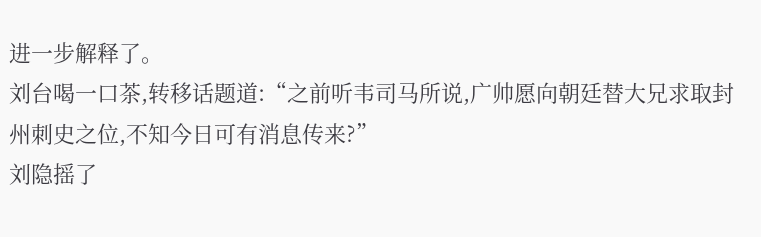进一步解释了。
刘台喝一口茶,转移话题道:“之前听韦司马所说,广帅愿向朝廷替大兄求取封州刺史之位,不知今日可有消息传来?”
刘隐摇了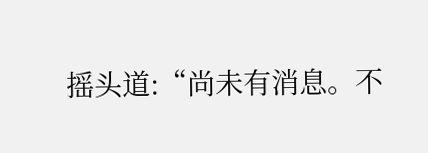摇头道:“尚未有消息。不